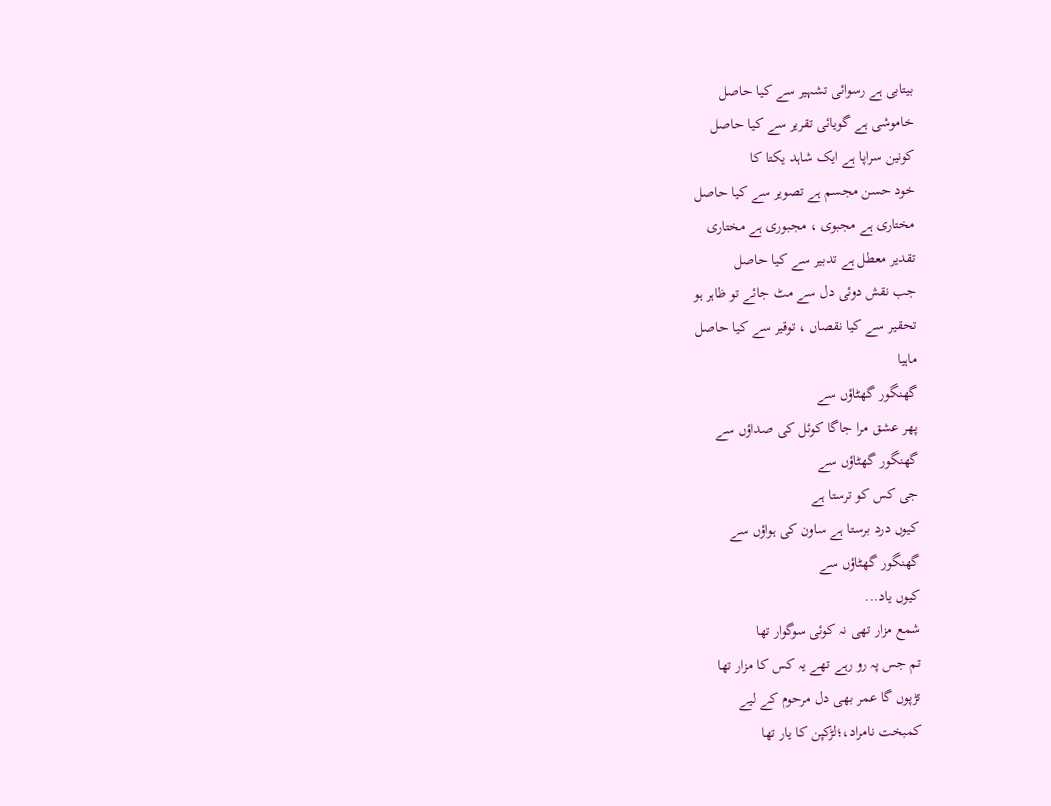بیتابی ہے رسوائی تشہیر سے کیا حاصل
خاموشی ہے گویائی تقریر سے کیا حاصل
کونین سراپا ہے ایک شاہد یکتا کا
خود حسن مجسم ہے تصویر سے کیا حاصل
مختاری ہے مجبوی ، مجبوری ہے مختاری
تقدیر معطل ہے تدبیر سے کیا حاصل
جب نقش دوئی دل سے مٹ جائے تو ظاہر ہو
تحقیر سے کیا نقصاں ، توقیر سے کیا حاصل
ماہیا
گھنگور گھٹاؤں سے
پھر عشق مرا جاگا کوئل کی صداؤں سے
گھنگور گھٹاؤں سے
جی کس کو ترستا ہے
کیوں درد برستا ہے ساون کی ہواؤں سے
گھنگور گھٹاؤں سے
کیوں یاد...
شمع مزار تھی نہ کوئی سوگوار تھا
تم جس پہ رو رہے تھے یہ کس کا مزار تھا
تڑپوں گا عمر بھی دل مرحوم کے لیے
کمبخت نامراد،؛لڑکپن کا یار تھا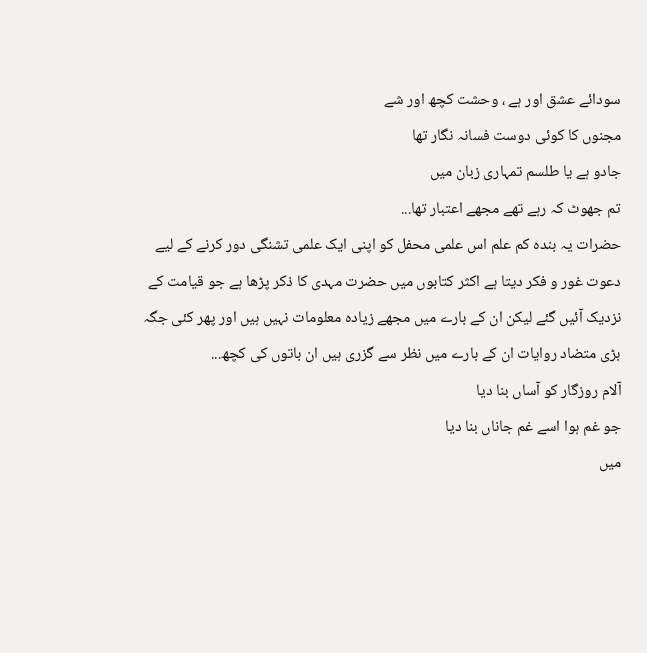سودائے عشق اور ہے ، وحشت کچھ اور شے
مجنوں کا کوئی دوست فسانہ نگار تھا
جادو ہے یا طلسم تمہاری زبان میں
تم جھوٹ کہ رہے تھے مجھے اعتبار تھا...
حضرات یہ بندہ کم علم اس علمی محفل کو اپنی ایک علمی تشنگی دور کرنے کے لیے دعوت غور و فکر دیتا ہے اکثر کتابوں میں حضرت مہدی کا ذکر پڑھا ہے جو قیامت کے نزدیک آئیں گئے لیکن ان کے بارے میں مجھے زیادہ معلومات نہیں ہیں اور پھر کئی جگہ بڑی متضاد روایات ان کے بارے میں نظر سے گزری ہیں ان باتوں کی کچھ...
آلام روزگار کو آساں بنا دیا
جو غم ہوا اسے غم جاناں بنا دیا
میں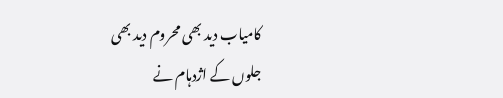کامیاب دید بھی محروم دید بھی
جلوں کے اژدہام نے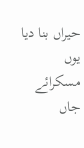حیراں بنا دیا
یوں مسکرائے جاں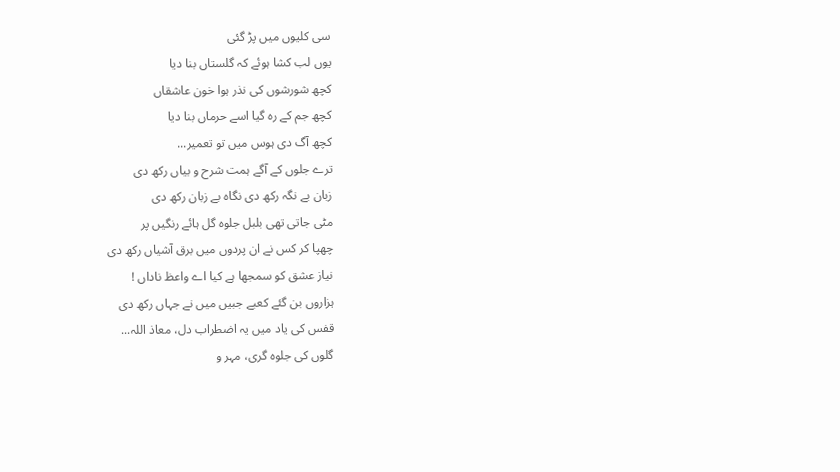سی کلیوں میں پڑ گئی
یوں لب کشا ہوئے کہ گلستاں بنا دیا
کچھ شورشوں کی نذر ہوا خون عاشقاں
کچھ جم کے رہ گیا اسے حرماں بنا دیا
کچھ آگ دی ہوس میں تو تعمیر...
ترے جلوں کے آگے ہمت شرح و بیاں رکھ دی
زبان بے نگہ رکھ دی نگاہ بے زبان رکھ دی
مٹی جاتی تھی بلبل جلوہ گل ہائے رنگیں پر
چھپا کر کس نے ان پردوں میں برق آشیاں رکھ دی
نیاز عشق کو سمجھا ہے کیا اے واعظ ناداں !
ہزاروں بن گئے کعبے جبیں میں نے جہاں رکھ دی
قفس کی یاد میں یہ اضطراب دل، معاذ اللہ...
گلوں کی جلوہ گری، مہر و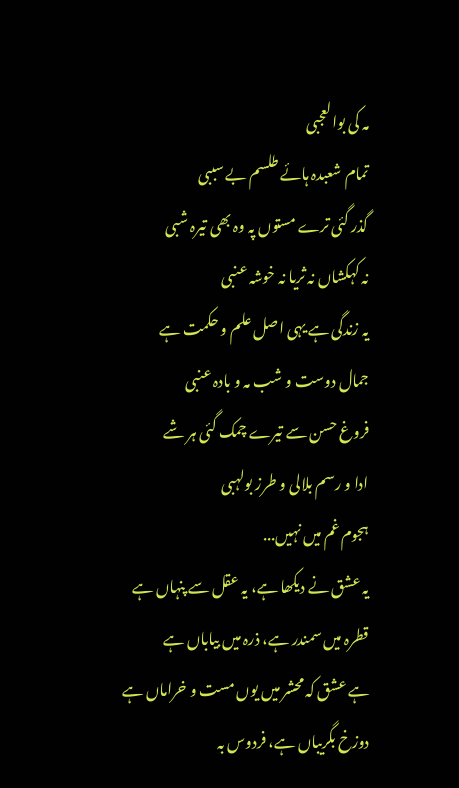مہ کی بوالعجبی
تمام شعبدہ ہائے طلسم بے سببی
گذر گئی ترے مستوں پہ وہ بھی تیرہ شبی
نہ کہکشاں نہ ثریا نہ خوشہ عنبی
یہ زندگی ہے یہی اصل علم و حکمت ہے
جمال دوست و شب مہ و بادہ عنبی
فروغ حسن سے تیرے چمک گئی ہر شے
ادا و رسم بلالی و طرز بولہبی
ہجوم غم میں نہیں...
یہ عشق نے دیکھا ہے، یہ عقل سے پنہاں ہے
قطرہ میں سمندر ہے، ذرہ میں بیاباں ہے
ہے عشق کہ محشر میں یوں مست و خراماں ہے
دوزخ بگریباں ہے، فردوس بہ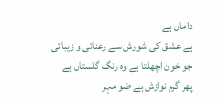داماں ہے
ہے عشق کی شورش سے رعنائی و زیبائی
جو خون اچھلتا ہے وہ رنگ گلستاں ہے
پھر گرم نوازش ہے ضو مہر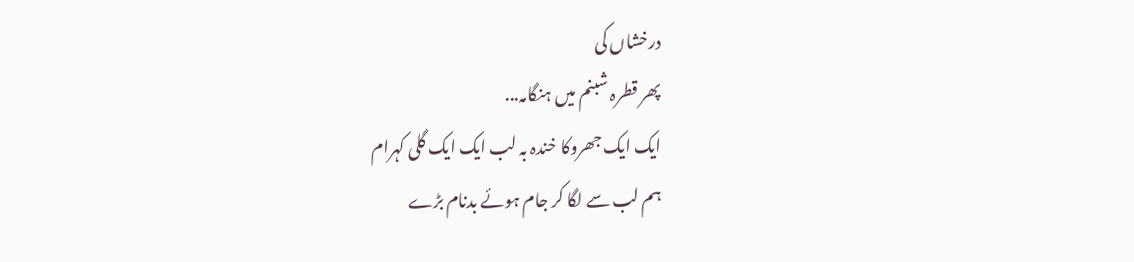درخشاں کی
پھر قطرہ شبنم میں ہنگامہ...
ایک ایک جھروکا خندہ بہ لب ایک ایک گلی کہرام
ہم لب سے لگا کر جام ہوئے بدنام بڑے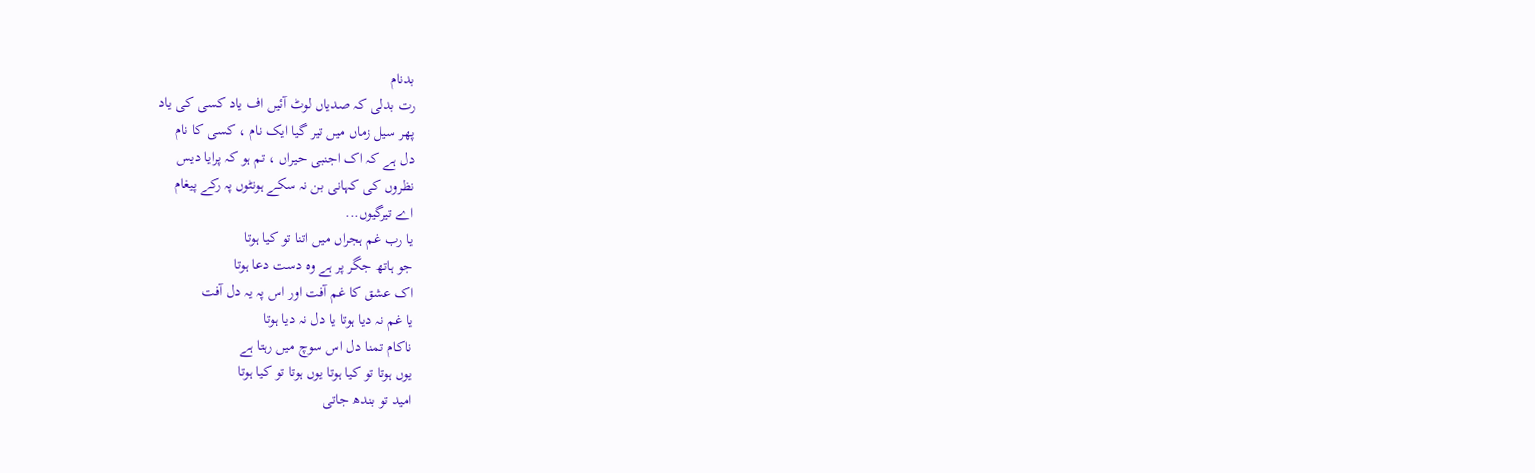بدنام
رت بدلی کہ صدیاں لوٹ آئیں اف یاد کسی کی یاد
پھر سیل زماں میں تیر گیا ایک نام ، کسی کا نام
دل ہے کہ اک اجنبی حیراں ، تم ہو کہ پرایا دیس
نظروں کی کہانی بن نہ سکے ہونٹوں پہ رکے پیغام
اے تیرگیوں...
یا رب غم ہجراں میں اتنا تو کیا ہوتا
جو ہاتھ جگر پر ہے وہ دست دعا ہوتا
اک عشق کا غم آفت اور اس پہ یہ دل آفت
یا غم نہ دیا ہوتا یا دل نہ دیا ہوتا
ناکام تمنا دل اس سوچ میں رہتا ہے
یوں ہوتا تو کیا ہوتا یوں ہوتا تو کیا ہوتا
امید تو بندھ جاتی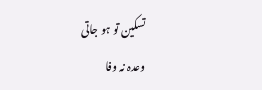تسکین تو ہو جاتی
وعدہ نہ وفا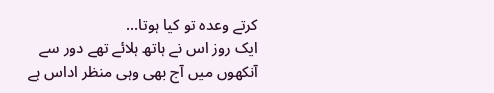کرتے وعدہ تو کیا ہوتا...
ایک روز اس نے ہاتھ ہلائے تھے دور سے
آنکھوں میں آج بھی وہی منظر اداس ہے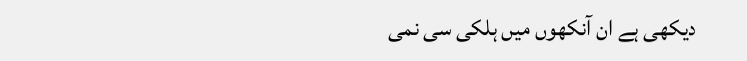دیکھی ہے ان آنکھوں میں ہلکی سی نمی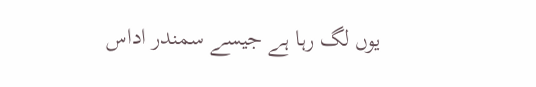یوں لگ رہا ہے جیسے سمندر اداس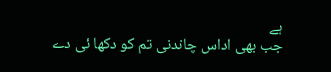ہے
جب بھی اداس چاندنی تم کو دکھا ئی دے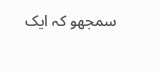سمجھو کہ ایک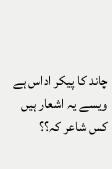چاند کا پیکر اداس ہے
ویسے یہ اشعار ہیں کس شاعر کہ؟؟